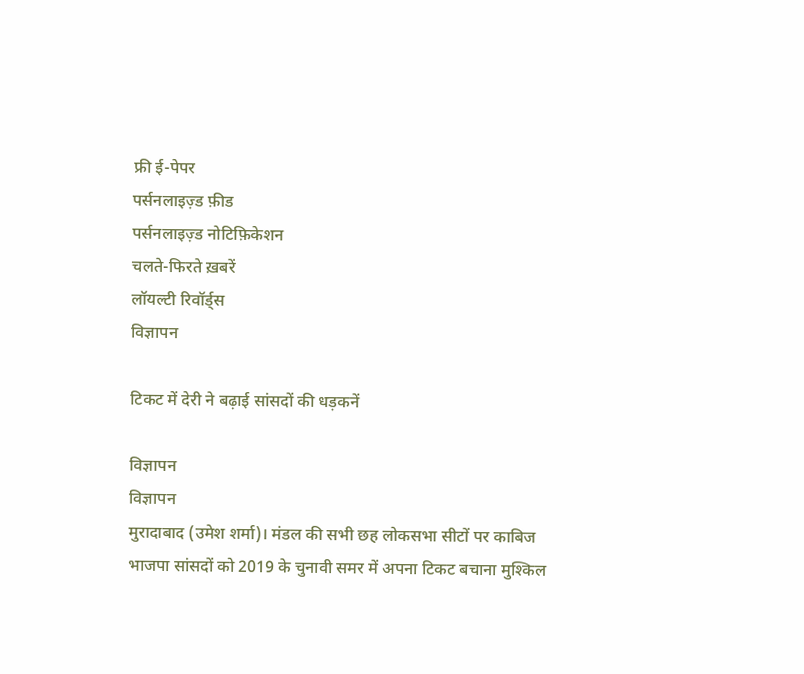फ्री ई-पेपर
पर्सनलाइज़्ड फ़ीड
पर्सनलाइज़्ड नोटिफ़िकेशन
चलते-फिरते ख़बरें
लॉयल्टी रिवॉर्ड्स
विज्ञापन

टिकट में देरी ने बढ़ाई सांसदों की धड़कनें

विज्ञापन
विज्ञापन
मुरादाबाद (उमेश शर्मा)। मंडल की सभी छह लोकसभा सीटों पर काबिज भाजपा सांसदों को 2019 के चुनावी समर में अपना टिकट बचाना मुश्किल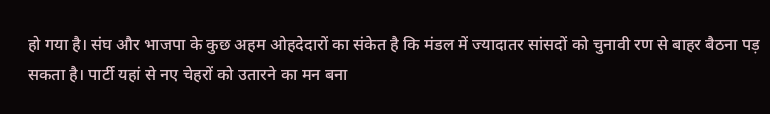हो गया है। संघ और भाजपा के कुछ अहम ओहदेदारों का संकेत है कि मंडल में ज्यादातर सांसदों को चुनावी रण से बाहर बैठना पड़ सकता है। पार्टी यहां से नए चेहरों को उतारने का मन बना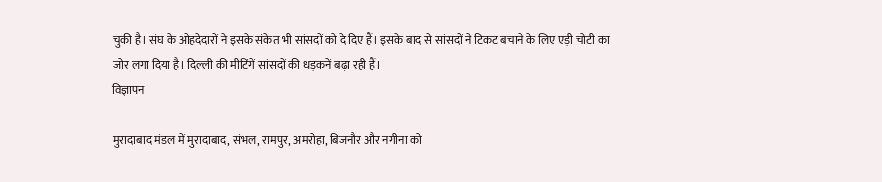चुकी है। संघ के ओहदेदारों ने इसके संकेत भी सांसदों को दे दिए हैं। इसके बाद से सांसदों ने टिकट बचाने के लिए एड़ी चोटी का जोर लगा दिया है। दिल्ली की मीटिंगें सांसदों की धड़कनें बढ़ा रही हैं।
विज्ञापन

मुरादाबाद मंडल में मुरादाबाद, संभल, रामपुर, अमरोहा, बिजनौर और नगीना को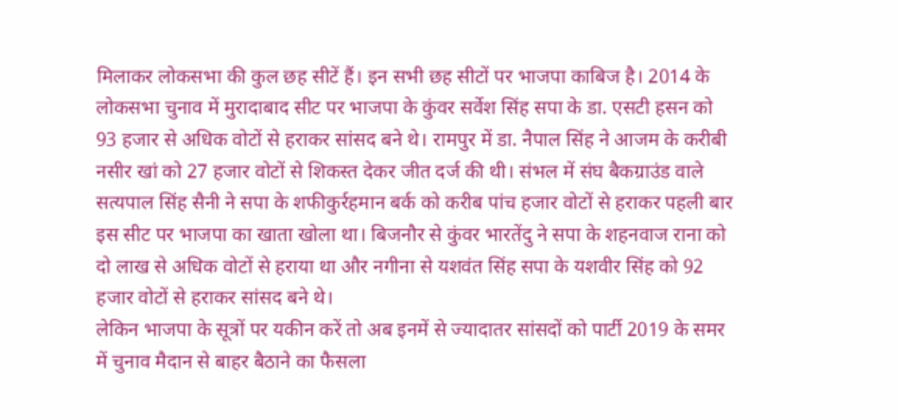मिलाकर लोकसभा की कुल छह सीटें हैं। इन सभी छह सीटों पर भाजपा काबिज है। 2014 के लोकसभा चुनाव में मुरादाबाद सीट पर भाजपा के कुंवर सर्वेश सिंह सपा के डा. एसटी हसन को 93 हजार से अधिक वोटों से हराकर सांसद बने थे। रामपुर में डा. नैपाल सिंह ने आजम के करीबी नसीर खां को 27 हजार वोटों से शिकस्त देकर जीत दर्ज की थी। संभल में संघ बैकग्राउंड वाले सत्यपाल सिंह सैनी ने सपा के शफीकुर्रहमान बर्क को करीब पांच हजार वोटों से हराकर पहली बार इस सीट पर भाजपा का खाता खोला था। बिजनौर से कुंवर भारतेंदु ने सपा के शहनवाज राना को दो लाख से अधिक वोटों से हराया था और नगीना से यशवंत सिंह सपा के यशवीर सिंह को 92 हजार वोटों से हराकर सांसद बने थे।
लेकिन भाजपा के सूत्रों पर यकीन करें तो अब इनमें से ज्यादातर सांसदों को पार्टी 2019 के समर में चुनाव मैदान से बाहर बैठाने का फैसला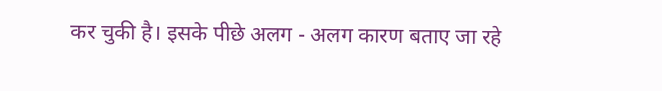कर चुकी है। इसके पीछे अलग - अलग कारण बताए जा रहे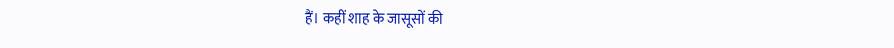हैं। कहीं शाह के जासूसों की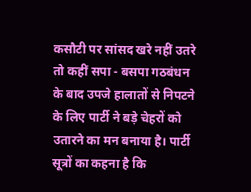कसौटी पर सांसद खरे नहीं उतरे तो कहीं सपा - बसपा गठबंधन के बाद उपजे हालातों से निपटने के लिए पार्टी ने बड़े चेहरों को उतारने का मन बनाया है। पार्टी सूत्रों का कहना है कि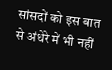सांसदों को इस बात से अंधेरे में भी नहीं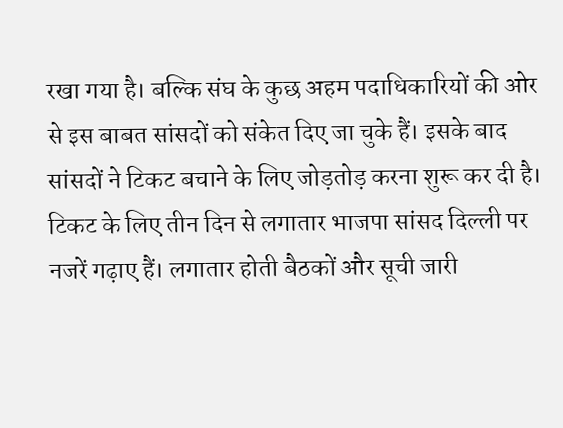रखा गया है। बल्कि संघ के कुछ अहम पदाधिकारियों की ओर से इस बाबत सांसदों को संकेत दिए जा चुके हैं। इसके बाद सांसदों ने टिकट बचाने के लिए जोड़तोड़ करना शुरू कर दी है। टिकट के लिए तीन दिन से लगातार भाजपा सांसद दिल्ली पर नजरें गढ़ाए हैं। लगातार होती बैठकों और सूची जारी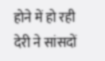होने में हो रही देरी ने सांसदों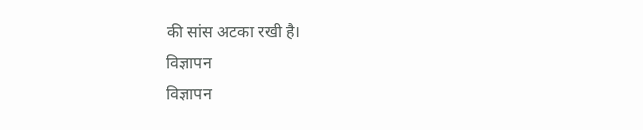की सांस अटका रखी है।
विज्ञापन
विज्ञापन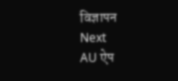विज्ञापन
Next
AU ऐप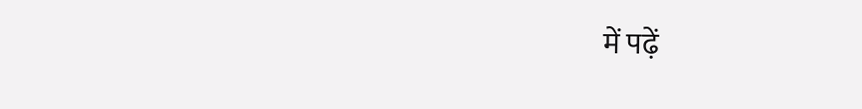में पढ़ें